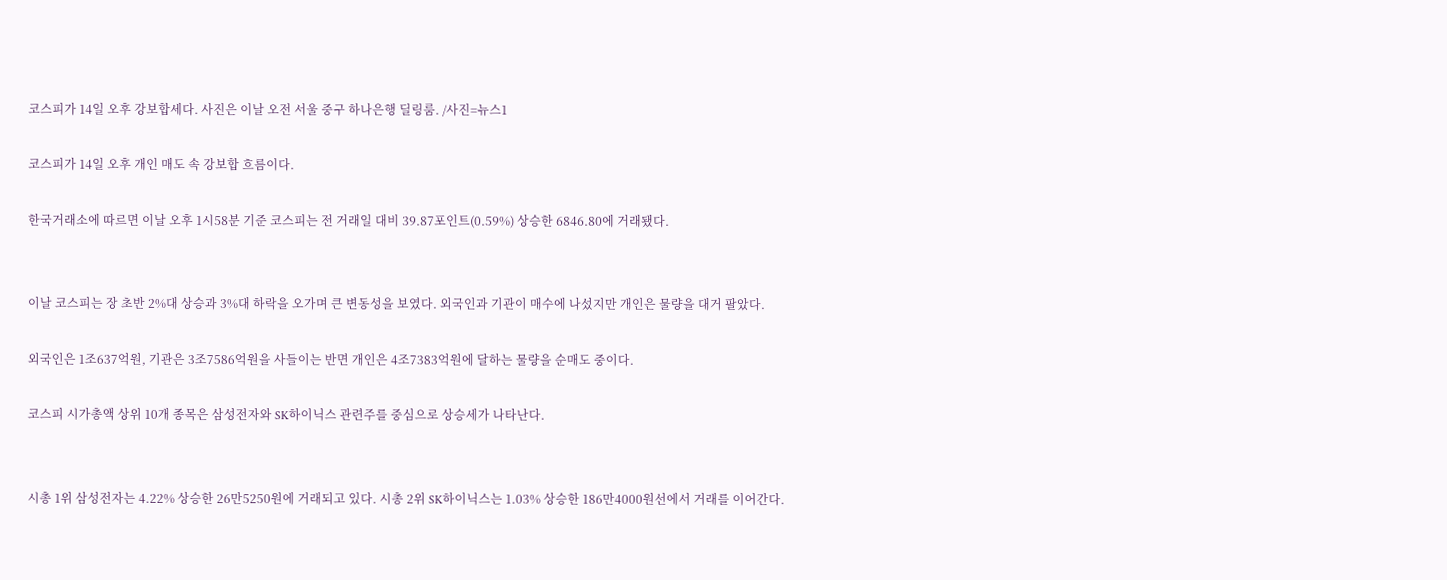코스피가 14일 오후 강보합세다. 사진은 이날 오전 서울 중구 하나은행 딜링룸. /사진=뉴스1

코스피가 14일 오후 개인 매도 속 강보합 흐름이다.

한국거래소에 따르면 이날 오후 1시58분 기준 코스피는 전 거래일 대비 39.87포인트(0.59%) 상승한 6846.80에 거래됐다.


이날 코스피는 장 초반 2%대 상승과 3%대 하락을 오가며 큰 변동성을 보였다. 외국인과 기관이 매수에 나섰지만 개인은 물량을 대거 팔았다.

외국인은 1조637억원, 기관은 3조7586억원을 사들이는 반면 개인은 4조7383억원에 달하는 물량을 순매도 중이다.

코스피 시가총액 상위 10개 종목은 삼성전자와 SK하이닉스 관련주를 중심으로 상승세가 나타난다.


시총 1위 삼성전자는 4.22% 상승한 26만5250원에 거래되고 있다. 시총 2위 SK하이닉스는 1.03% 상승한 186만4000원선에서 거래를 이어간다.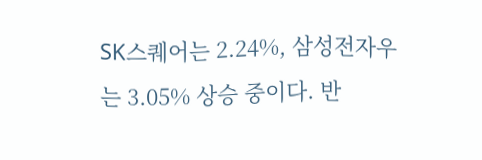SK스퀘어는 2.24%, 삼성전자우는 3.05% 상승 중이다. 반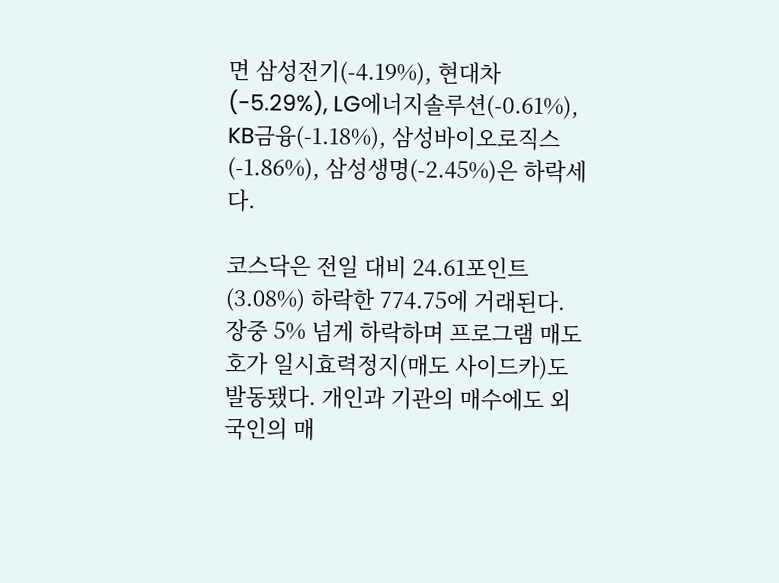면 삼성전기(-4.19%), 현대차(-5.29%), LG에너지솔루션(-0.61%), KB금융(-1.18%), 삼성바이오로직스(-1.86%), 삼성생명(-2.45%)은 하락세다.

코스닥은 전일 대비 24.61포인트(3.08%) 하락한 774.75에 거래된다. 장중 5% 넘게 하락하며 프로그램 매도호가 일시효력정지(매도 사이드카)도 발동됐다. 개인과 기관의 매수에도 외국인의 매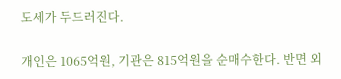도세가 두드러진다.

개인은 1065억원, 기관은 815억원을 순매수한다. 반면 외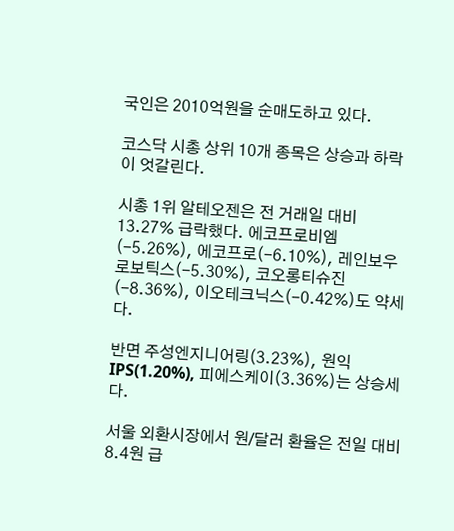국인은 2010억원을 순매도하고 있다.

코스닥 시총 상위 10개 종목은 상승과 하락이 엇갈린다.

시총 1위 알테오젠은 전 거래일 대비 13.27% 급락했다. 에코프로비엠(-5.26%), 에코프로(-6.10%), 레인보우로보틱스(-5.30%), 코오롱티슈진(-8.36%), 이오테크닉스(-0.42%)도 약세다.

반면 주성엔지니어링(3.23%), 원익IPS(1.20%), 피에스케이(3.36%)는 상승세다.

서울 외환시장에서 원/달러 환율은 전일 대비 8.4원 급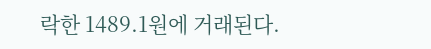락한 1489.1원에 거래된다.